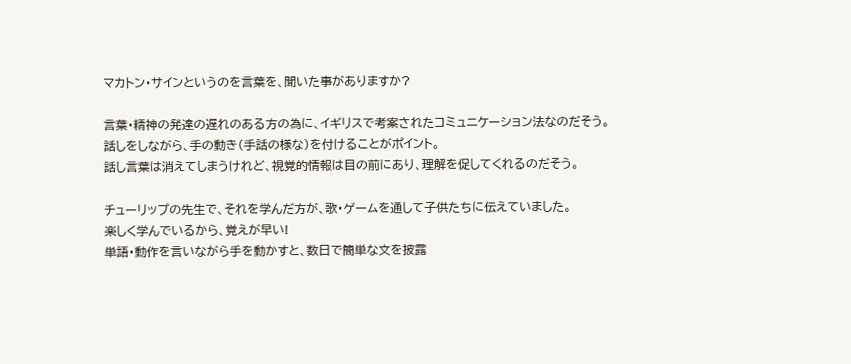マカトン・サインというのを言葉を、聞いた事がありますか?

言葉・精神の発達の遅れのある方の為に、イギリスで考案されたコミュニケーション法なのだそう。
話しをしながら、手の動き(手話の様な)を付けることがポイント。
話し言葉は消えてしまうけれど、視覚的情報は目の前にあり、理解を促してくれるのだそう。

チューリップの先生で、それを学んだ方が、歌・ゲームを通して子供たちに伝えていました。
楽しく学んでいるから、覚えが早い!
単語・動作を言いながら手を動かすと、数日で簡単な文を披露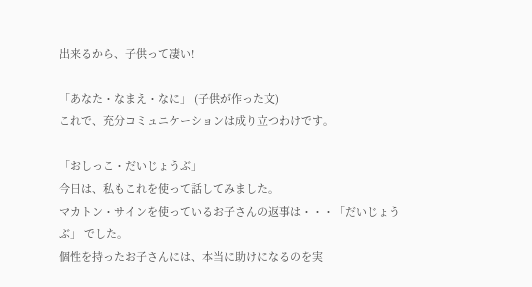出来るから、子供って凄い!

「あなた・なまえ・なに」 (子供が作った文)
これで、充分コミュニケーションは成り立つわけです。

「おしっこ・だいじょうぶ」
今日は、私もこれを使って話してみました。
マカトン・サインを使っているお子さんの返事は・・・「だいじょうぶ」 でした。
個性を持ったお子さんには、本当に助けになるのを実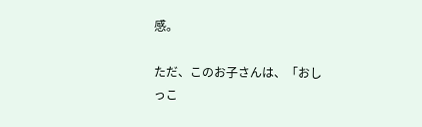感。

ただ、このお子さんは、「おしっこ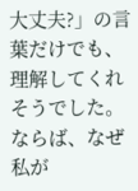大丈夫?」の言葉だけでも、理解してくれそうでした。
ならば、なぜ私が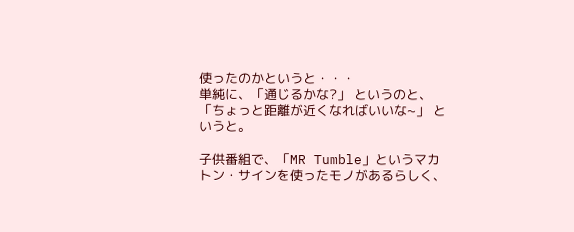使ったのかというと・・・
単純に、「通じるかな?」 というのと、
「ちょっと距離が近くなればいいな~」 というと。

子供番組で、「MR Tumble」というマカトン・サインを使ったモノがあるらしく、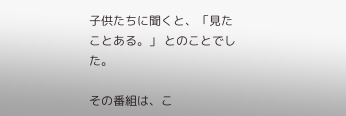子供たちに聞くと、「見たことある。」 とのことでした。

その番組は、こ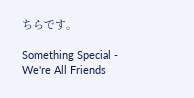ちらです。

Something Special - We're All Friends